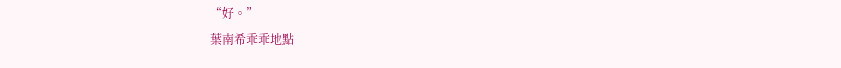“好。”
葉南希乖乖地點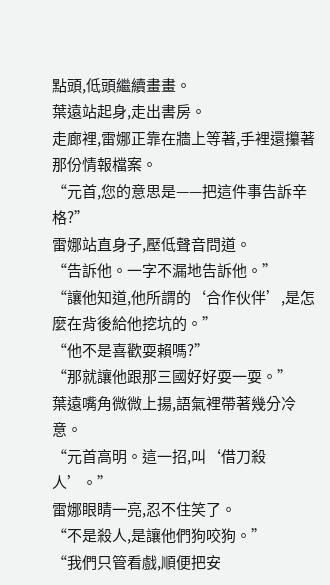點頭,低頭繼續畫畫。
葉遠站起身,走出書房。
走廊裡,雷娜正靠在牆上等著,手裡還攥著那份情報檔案。
“元首,您的意思是——把這件事告訴辛格?”
雷娜站直身子,壓低聲音問道。
“告訴他。一字不漏地告訴他。”
“讓他知道,他所謂的‘合作伙伴’,是怎麼在背後給他挖坑的。”
“他不是喜歡耍賴嗎?”
“那就讓他跟那三國好好耍一耍。”
葉遠嘴角微微上揚,語氣裡帶著幾分冷意。
“元首高明。這一招,叫‘借刀殺人’。”
雷娜眼睛一亮,忍不住笑了。
“不是殺人,是讓他們狗咬狗。”
“我們只管看戲,順便把安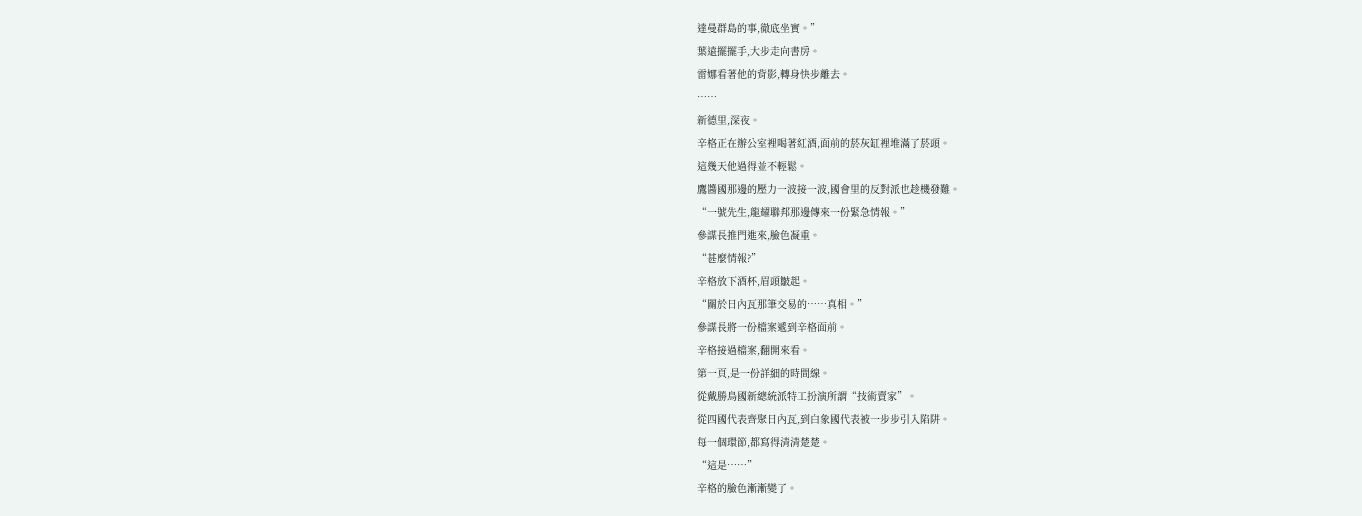達曼群島的事,徹底坐實。”
葉遠擺擺手,大步走向書房。
雷娜看著他的背影,轉身快步離去。
……
新德里,深夜。
辛格正在辦公室裡喝著紅酒,面前的菸灰缸裡堆滿了菸頭。
這幾天他過得並不輕鬆。
鷹醬國那邊的壓力一波接一波,國會里的反對派也趁機發難。
“一號先生,龍耀聯邦那邊傳來一份緊急情報。”
參謀長推門進來,臉色凝重。
“甚麼情報?”
辛格放下酒杯,眉頭皺起。
“關於日內瓦那筆交易的……真相。”
參謀長將一份檔案遞到辛格面前。
辛格接過檔案,翻開來看。
第一頁,是一份詳細的時間線。
從戴勝鳥國新總統派特工扮演所謂“技術賣家”。
從四國代表齊聚日內瓦,到白象國代表被一步步引入陷阱。
每一個環節,都寫得清清楚楚。
“這是……”
辛格的臉色漸漸變了。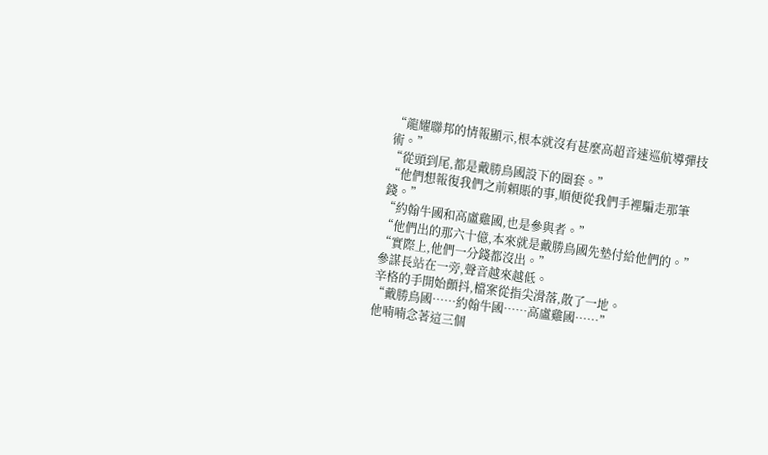“龍耀聯邦的情報顯示,根本就沒有甚麼高超音速巡航導彈技術。”
“從頭到尾,都是戴勝鳥國設下的圈套。”
“他們想報復我們之前賴賬的事,順便從我們手裡騙走那筆錢。”
“約翰牛國和高盧雞國,也是參與者。”
“他們出的那六十億,本來就是戴勝鳥國先墊付給他們的。”
“實際上,他們一分錢都沒出。”
參謀長站在一旁,聲音越來越低。
辛格的手開始顫抖,檔案從指尖滑落,散了一地。
“戴勝鳥國……約翰牛國……高盧雞國……”
他喃喃念著這三個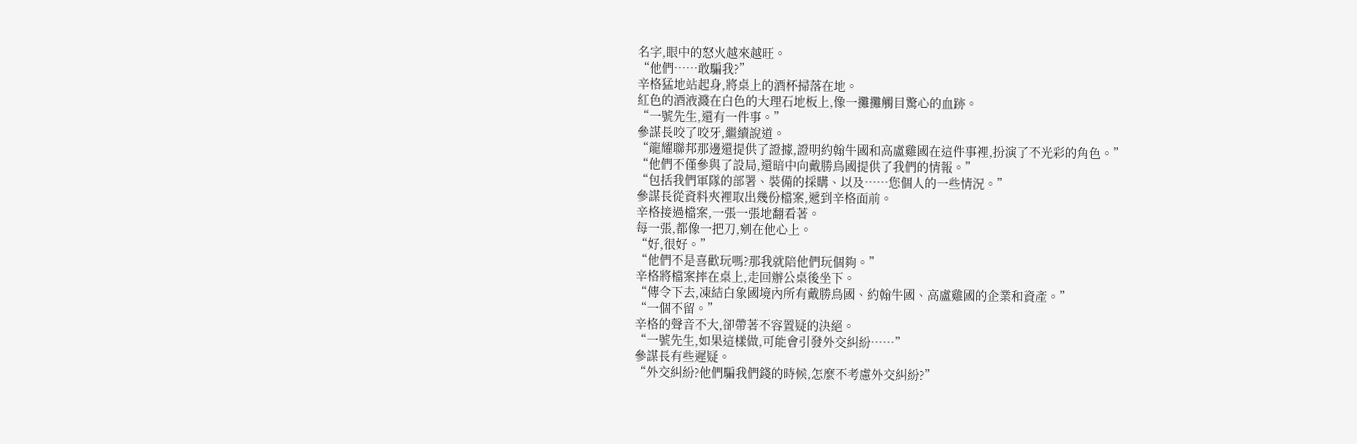名字,眼中的怒火越來越旺。
“他們……敢騙我?”
辛格猛地站起身,將桌上的酒杯掃落在地。
紅色的酒液濺在白色的大理石地板上,像一攤攤觸目驚心的血跡。
“一號先生,還有一件事。”
參謀長咬了咬牙,繼續說道。
“龍耀聯邦那邊還提供了證據,證明約翰牛國和高盧雞國在這件事裡,扮演了不光彩的角色。”
“他們不僅參與了設局,還暗中向戴勝鳥國提供了我們的情報。”
“包括我們軍隊的部署、裝備的採購、以及……您個人的一些情況。”
參謀長從資料夾裡取出幾份檔案,遞到辛格面前。
辛格接過檔案,一張一張地翻看著。
每一張,都像一把刀,剜在他心上。
“好,很好。”
“他們不是喜歡玩嗎?那我就陪他們玩個夠。”
辛格將檔案摔在桌上,走回辦公桌後坐下。
“傳令下去,凍結白象國境內所有戴勝鳥國、約翰牛國、高盧雞國的企業和資產。”
“一個不留。”
辛格的聲音不大,卻帶著不容置疑的決絕。
“一號先生,如果這樣做,可能會引發外交糾紛……”
參謀長有些遲疑。
“外交糾紛?他們騙我們錢的時候,怎麼不考慮外交糾紛?”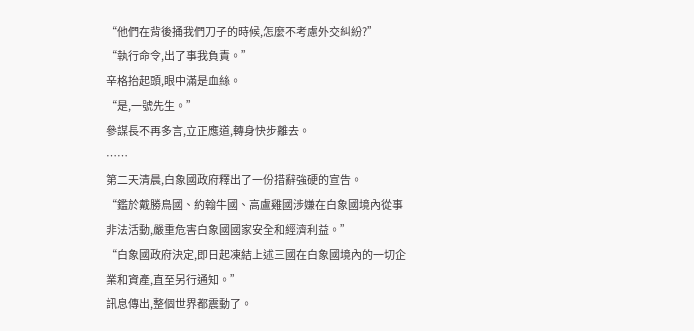“他們在背後捅我們刀子的時候,怎麼不考慮外交糾紛?”
“執行命令,出了事我負責。”
辛格抬起頭,眼中滿是血絲。
“是,一號先生。”
參謀長不再多言,立正應道,轉身快步離去。
……
第二天清晨,白象國政府釋出了一份措辭強硬的宣告。
“鑑於戴勝鳥國、約翰牛國、高盧雞國涉嫌在白象國境內從事非法活動,嚴重危害白象國國家安全和經濟利益。”
“白象國政府決定,即日起凍結上述三國在白象國境內的一切企業和資產,直至另行通知。”
訊息傳出,整個世界都震動了。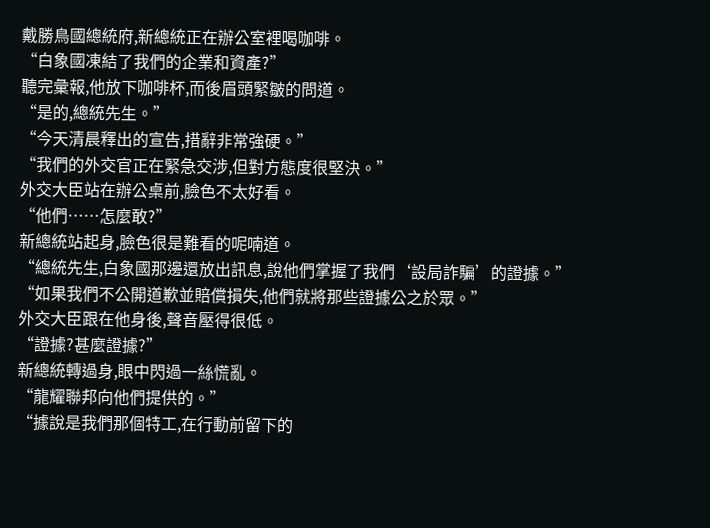戴勝鳥國總統府,新總統正在辦公室裡喝咖啡。
“白象國凍結了我們的企業和資產?”
聽完彙報,他放下咖啡杯,而後眉頭緊皺的問道。
“是的,總統先生。”
“今天清晨釋出的宣告,措辭非常強硬。”
“我們的外交官正在緊急交涉,但對方態度很堅決。”
外交大臣站在辦公桌前,臉色不太好看。
“他們……怎麼敢?”
新總統站起身,臉色很是難看的呢喃道。
“總統先生,白象國那邊還放出訊息,說他們掌握了我們‘設局詐騙’的證據。”
“如果我們不公開道歉並賠償損失,他們就將那些證據公之於眾。”
外交大臣跟在他身後,聲音壓得很低。
“證據?甚麼證據?”
新總統轉過身,眼中閃過一絲慌亂。
“龍耀聯邦向他們提供的。”
“據說是我們那個特工,在行動前留下的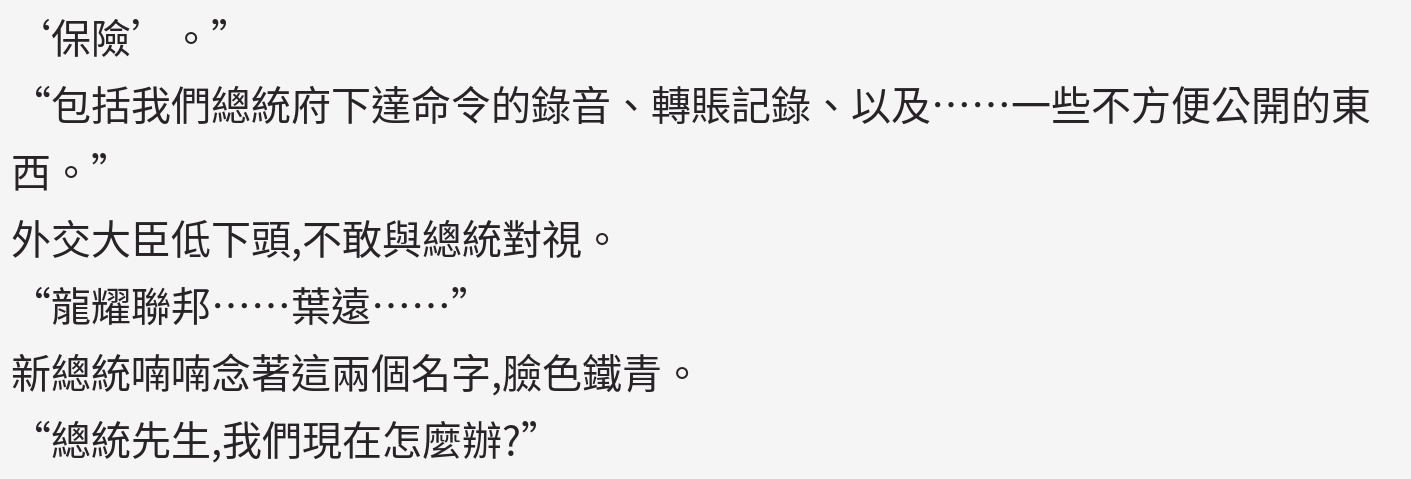‘保險’。”
“包括我們總統府下達命令的錄音、轉賬記錄、以及……一些不方便公開的東西。”
外交大臣低下頭,不敢與總統對視。
“龍耀聯邦……葉遠……”
新總統喃喃念著這兩個名字,臉色鐵青。
“總統先生,我們現在怎麼辦?”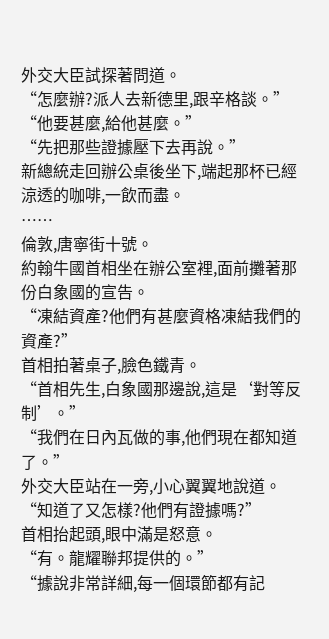外交大臣試探著問道。
“怎麼辦?派人去新德里,跟辛格談。”
“他要甚麼,給他甚麼。”
“先把那些證據壓下去再說。”
新總統走回辦公桌後坐下,端起那杯已經涼透的咖啡,一飲而盡。
……
倫敦,唐寧街十號。
約翰牛國首相坐在辦公室裡,面前攤著那份白象國的宣告。
“凍結資產?他們有甚麼資格凍結我們的資產?”
首相拍著桌子,臉色鐵青。
“首相先生,白象國那邊說,這是‘對等反制’。”
“我們在日內瓦做的事,他們現在都知道了。”
外交大臣站在一旁,小心翼翼地說道。
“知道了又怎樣?他們有證據嗎?”
首相抬起頭,眼中滿是怒意。
“有。龍耀聯邦提供的。”
“據說非常詳細,每一個環節都有記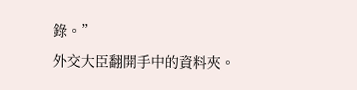錄。”
外交大臣翻開手中的資料夾。